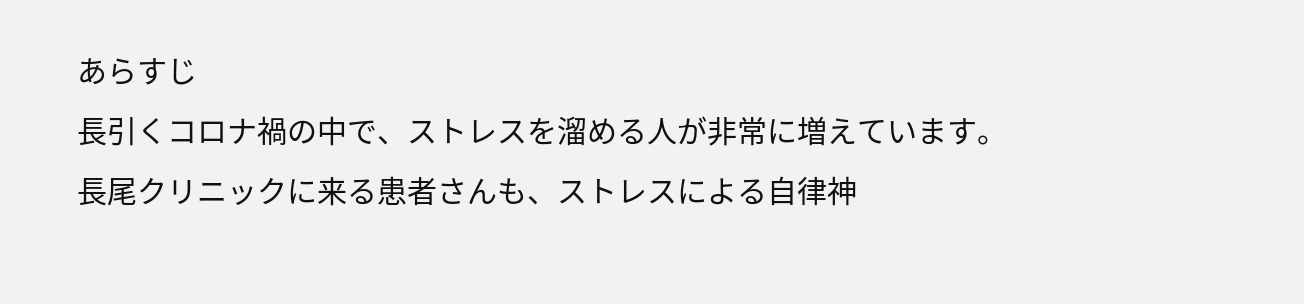あらすじ
長引くコロナ禍の中で、ストレスを溜める人が非常に増えています。
長尾クリニックに来る患者さんも、ストレスによる自律神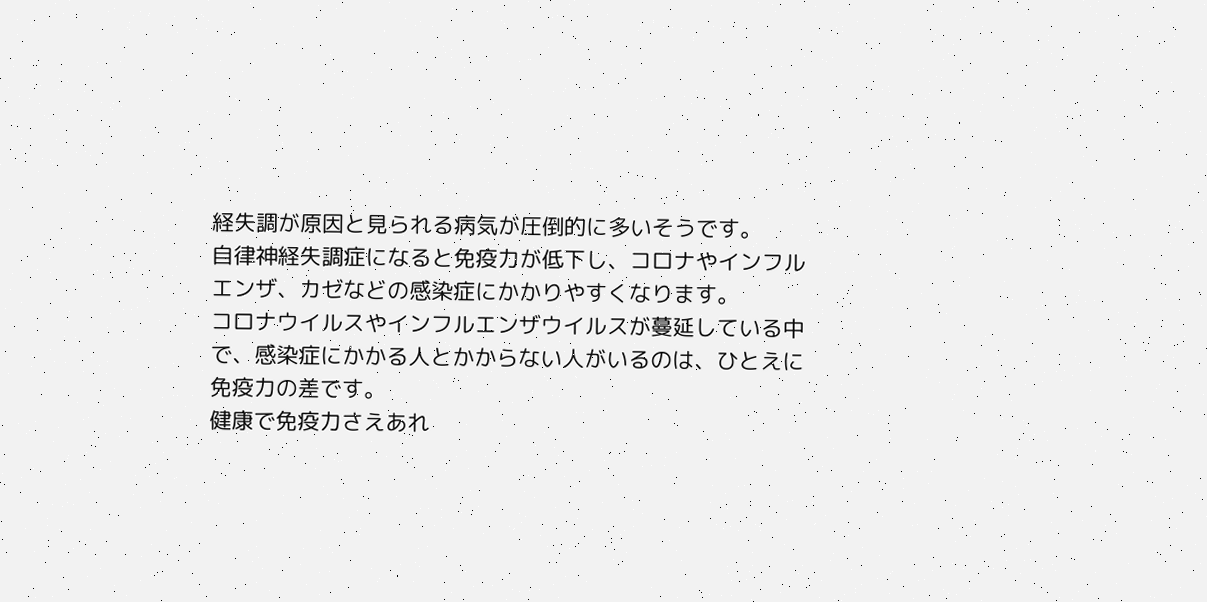経失調が原因と見られる病気が圧倒的に多いそうです。
自律神経失調症になると免疫力が低下し、コロナやインフルエンザ、カゼなどの感染症にかかりやすくなります。
コロナウイルスやインフルエンザウイルスが蔓延している中で、感染症にかかる人とかからない人がいるのは、ひとえに免疫力の差です。
健康で免疫力さえあれ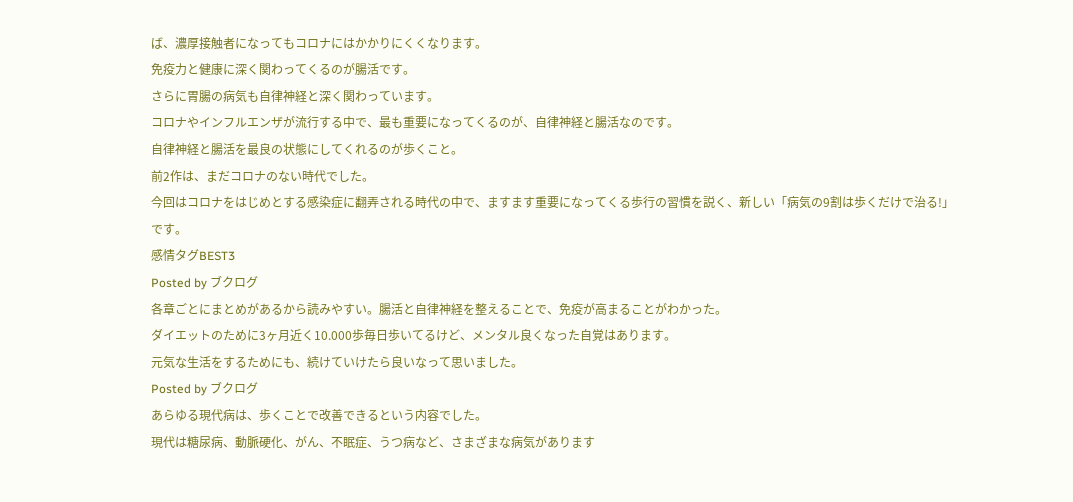ば、濃厚接触者になってもコロナにはかかりにくくなります。
免疫力と健康に深く関わってくるのが腸活です。
さらに胃腸の病気も自律神経と深く関わっています。
コロナやインフルエンザが流行する中で、最も重要になってくるのが、自律神経と腸活なのです。
自律神経と腸活を最良の状態にしてくれるのが歩くこと。
前2作は、まだコロナのない時代でした。
今回はコロナをはじめとする感染症に翻弄される時代の中で、ますます重要になってくる歩行の習慣を説く、新しい「病気の9割は歩くだけで治る!」です。
感情タグBEST3
Posted by ブクログ
各章ごとにまとめがあるから読みやすい。腸活と自律神経を整えることで、免疫が高まることがわかった。
ダイエットのために3ヶ月近く10.000歩毎日歩いてるけど、メンタル良くなった自覚はあります。
元気な生活をするためにも、続けていけたら良いなって思いました。
Posted by ブクログ
あらゆる現代病は、歩くことで改善できるという内容でした。
現代は糖尿病、動脈硬化、がん、不眠症、うつ病など、さまざまな病気があります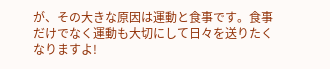が、その大きな原因は運動と食事です。食事だけでなく運動も大切にして日々を送りたくなりますよ!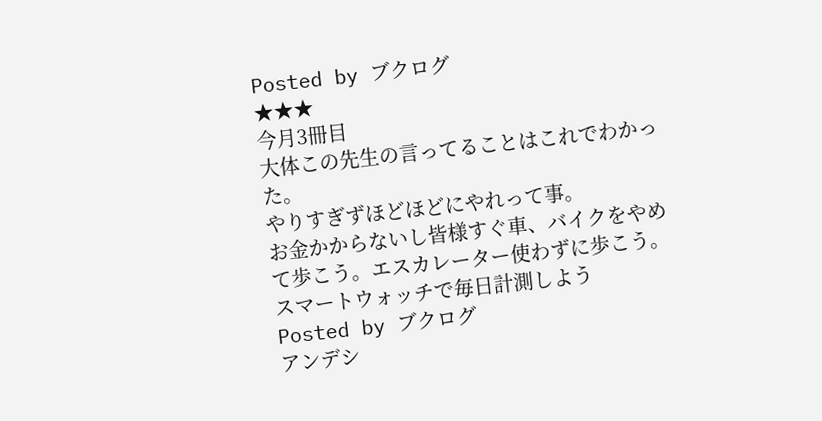Posted by ブクログ
★★★
今月3冊目
大体この先生の言ってることはこれでわかった。
やりすぎずほどほどにやれって事。
お金かからないし皆様すぐ車、バイクをやめて歩こう。エスカレーター使わずに歩こう。
スマートウォッチで毎日計測しよう
Posted by ブクログ
アンデシ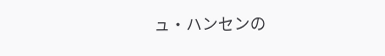ュ・ハンセンの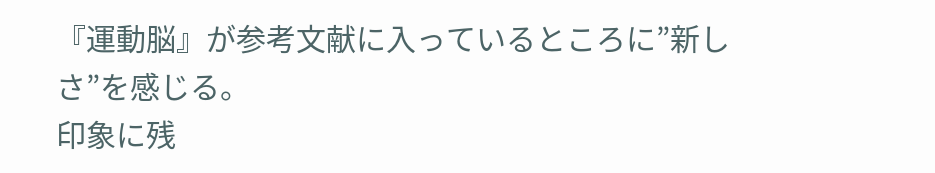『運動脳』が参考文献に入っているところに”新しさ”を感じる。
印象に残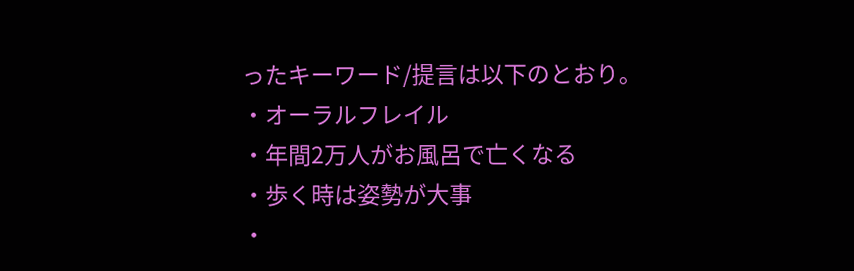ったキーワード/提言は以下のとおり。
・オーラルフレイル
・年間2万人がお風呂で亡くなる
・歩く時は姿勢が大事
・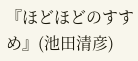『ほどほどのすすめ』(池田清彦)